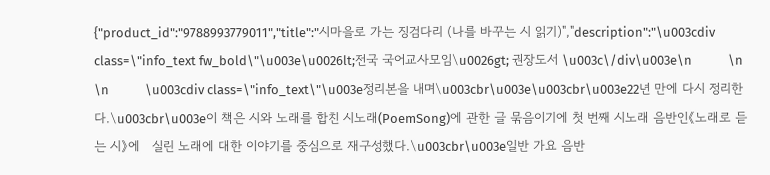{"product_id":"9788993779011","title":"시마을로 가는 징검다리 (나를 바꾸는 시 읽기)","description":"\u003cdiv class=\"info_text fw_bold\"\u003e\u0026lt;전국 국어교사모임\u0026gt; 권장도서 \u003c\/div\u003e\n            \n            \n            \u003cdiv class=\"info_text\"\u003e정리본을 내며\u003cbr\u003e\u003cbr\u003e22년 만에 다시 정리한다.\u003cbr\u003e이 책은 시와 노래를 합친 시노래(PoemSong)에 관한 글 묶음이기에 첫 번째 시노래 음반인《노래로 듣는 시》에   실린 노래에 대한 이야기를 중심으로 재구성했다.\u003cbr\u003e일반 가요 음반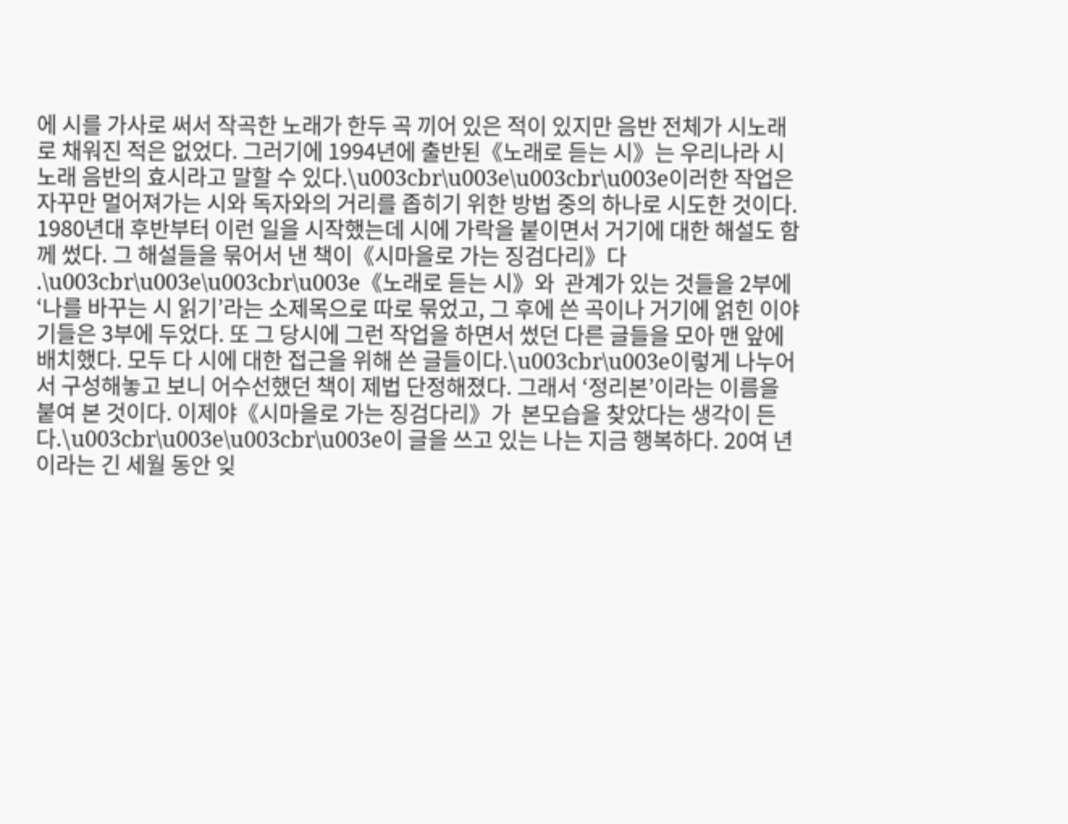에 시를 가사로 써서 작곡한 노래가 한두 곡 끼어 있은 적이 있지만 음반 전체가 시노래로 채워진 적은 없었다. 그러기에 1994년에 출반된《노래로 듣는 시》는 우리나라 시노래 음반의 효시라고 말할 수 있다.\u003cbr\u003e\u003cbr\u003e이러한 작업은 자꾸만 멀어져가는 시와 독자와의 거리를 좁히기 위한 방법 중의 하나로 시도한 것이다. 1980년대 후반부터 이런 일을 시작했는데 시에 가락을 붙이면서 거기에 대한 해설도 함께 썼다. 그 해설들을 묶어서 낸 책이《시마을로 가는 징검다리》다 .\u003cbr\u003e\u003cbr\u003e《노래로 듣는 시》와  관계가 있는 것들을 2부에 ‘나를 바꾸는 시 읽기’라는 소제목으로 따로 묶었고, 그 후에 쓴 곡이나 거기에 얽힌 이야기들은 3부에 두었다. 또 그 당시에 그런 작업을 하면서 썼던 다른 글들을 모아 맨 앞에 배치했다. 모두 다 시에 대한 접근을 위해 쓴 글들이다.\u003cbr\u003e이렇게 나누어서 구성해놓고 보니 어수선했던 책이 제법 단정해졌다. 그래서 ‘정리본’이라는 이름을 붙여 본 것이다. 이제야《시마을로 가는 징검다리》가  본모습을 찾았다는 생각이 든다.\u003cbr\u003e\u003cbr\u003e이 글을 쓰고 있는 나는 지금 행복하다. 20여 년이라는 긴 세월 동안 잊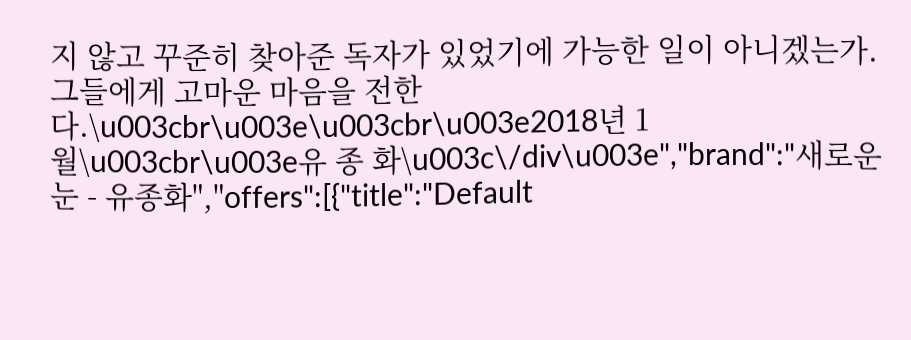지 않고 꾸준히 찾아준 독자가 있었기에 가능한 일이 아니겠는가. 그들에게 고마운 마음을 전한다.\u003cbr\u003e\u003cbr\u003e2018년 1월\u003cbr\u003e유 종 화\u003c\/div\u003e","brand":"새로운눈 - 유종화","offers":[{"title":"Default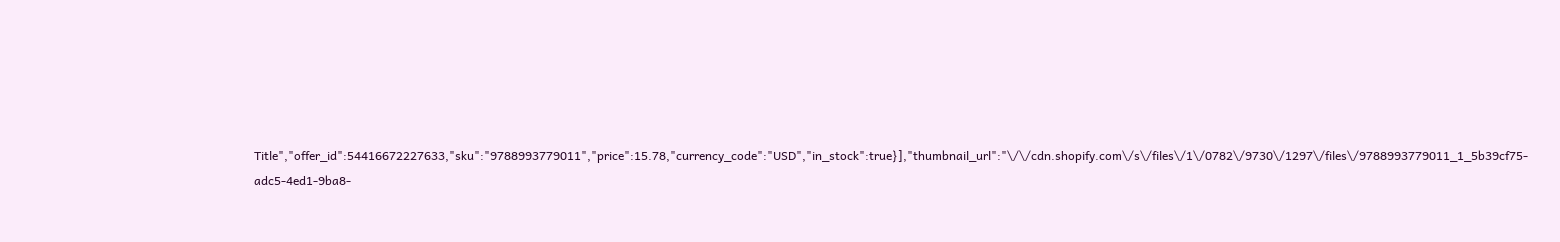Title","offer_id":54416672227633,"sku":"9788993779011","price":15.78,"currency_code":"USD","in_stock":true}],"thumbnail_url":"\/\/cdn.shopify.com\/s\/files\/1\/0782\/9730\/1297\/files\/9788993779011_1_5b39cf75-adc5-4ed1-9ba8-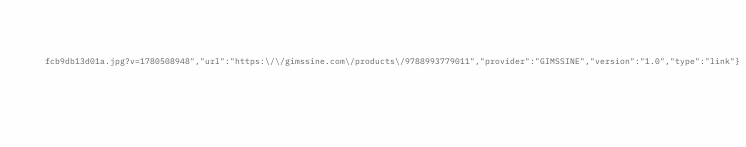fcb9db13d01a.jpg?v=1780508948","url":"https:\/\/gimssine.com\/products\/9788993779011","provider":"GIMSSINE","version":"1.0","type":"link"}